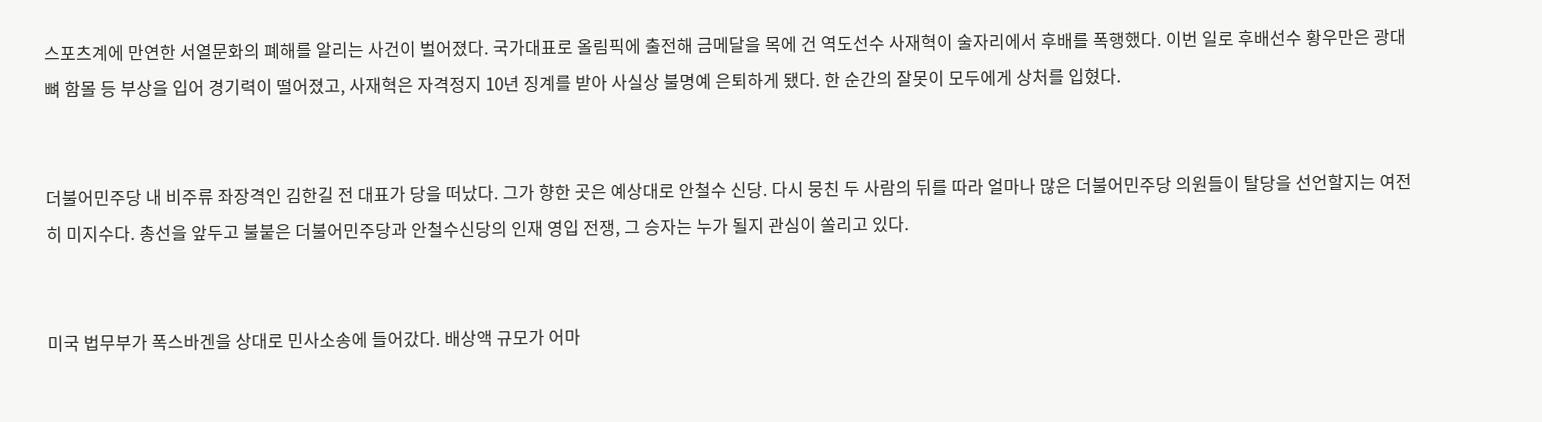스포츠계에 만연한 서열문화의 폐해를 알리는 사건이 벌어졌다. 국가대표로 올림픽에 출전해 금메달을 목에 건 역도선수 사재혁이 술자리에서 후배를 폭행했다. 이번 일로 후배선수 황우만은 광대뼈 함몰 등 부상을 입어 경기력이 떨어졌고, 사재혁은 자격정지 10년 징계를 받아 사실상 불명예 은퇴하게 됐다. 한 순간의 잘못이 모두에게 상처를 입혔다.


더불어민주당 내 비주류 좌장격인 김한길 전 대표가 당을 떠났다. 그가 향한 곳은 예상대로 안철수 신당. 다시 뭉친 두 사람의 뒤를 따라 얼마나 많은 더불어민주당 의원들이 탈당을 선언할지는 여전히 미지수다. 총선을 앞두고 불붙은 더불어민주당과 안철수신당의 인재 영입 전쟁, 그 승자는 누가 될지 관심이 쏠리고 있다.


미국 법무부가 폭스바겐을 상대로 민사소송에 들어갔다. 배상액 규모가 어마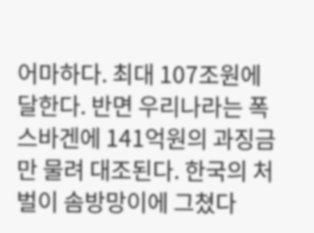어마하다. 최대 107조원에 달한다. 반면 우리나라는 폭스바겐에 141억원의 과징금만 물려 대조된다. 한국의 처벌이 솜방망이에 그쳤다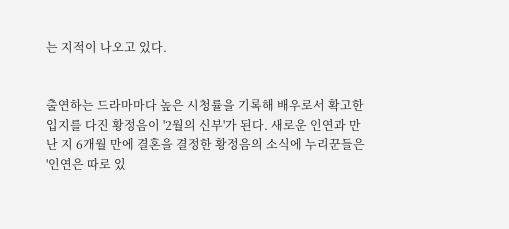는 지적이 나오고 있다.


출연하는 드라마마다 높은 시청률을 기록해 배우로서 확고한 입지를 다진 황정음이 '2월의 신부'가 된다. 새로운 인연과 만난 지 6개월 만에 결혼을 결정한 황정음의 소식에 누리꾼들은 '인연은 따로 있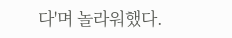다'며 놀라워했다.